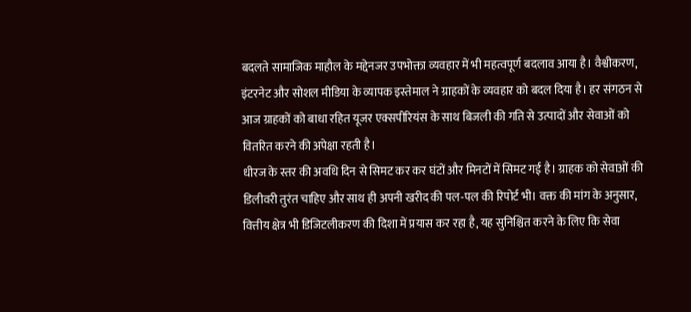बदलते सामाजिक माहौल के मद्देनजर उपभोक्ता व्यवहार में भी महत्वपूर्ण बदलाव आया है। वैश्वीकरण, इंटरनेट और सोशल मीडिया के व्यापक इस्तेमाल ने ग्राहकों के व्यवहार को बदल दिया है। हर संगठन से आज ग्राहकों को बाधा रहित यूजर एक्सपीरियंस के साथ बिजली की गति से उत्पादों और सेवाओं को वितरित करने की अपेक्षा रहती है।
धीरज के स्तर की अवधि दिन से सिमट कर कर घंटों और मिनटों में सिमट गई है। ग्राहक को सेवाओं की डिलीवरी तुरंत चाहिए और साथ ही अपनी खरीद की पल-पल की रिपोर्ट भी। वक्त की मांग के अनुसार, वित्तीय क्षेत्र भी डिजिटलीकरण की दिशा में प्रयास कर रहा है, यह सुनिश्चित करने के लिए कि सेवा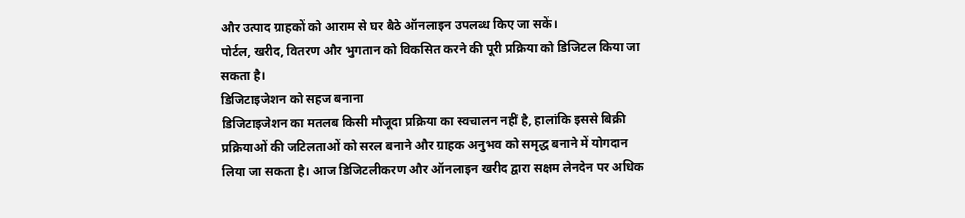और उत्पाद ग्राहकों को आराम से घर बैठे ऑनलाइन उपलब्ध किए जा सकें।
पोर्टल, खरीद, वितरण और भुगतान को विकसित करने की पूरी प्रक्रिया को डिजिटल किया जा सकता है।
डिजिटाइजेशन को सहज बनाना
डिजिटाइजेशन का मतलब किसी मौजूदा प्रक्रिया का स्वचालन नहीं है, हालांकि इससे बिक्री प्रक्रियाओं की जटिलताओं को सरल बनाने और ग्राहक अनुभव को समृद्ध बनाने में योगदान लिया जा सकता है। आज डिजिटलीकरण और ऑनलाइन खरीद द्वारा सक्षम लेनदेन पर अधिक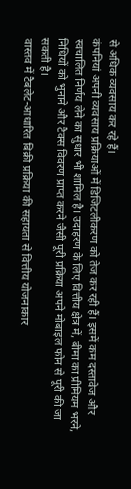से अधिक व्यवसाय कर रहे हैं।
कंपनियां अपनी व्यवसाय प्रक्रियाओं में डिजिटलीकरण को तेज कर रही हैं। इसमें कम दस्तावेज और स्वचालित निर्णय लेने का सुधार भी शामिल है। उदाहरण के लिए वित्तीय क्षेत्र में, बीमा का प्रीमियम भरने, निधियों को भुनाने और टैक्स विवरण प्राप्त करने जैसी पूरी प्रक्रिया अपने मोबाइल फोन से पूरी की जा सकती है।
वास्तव में टैबलेट-आधारित बिक्री प्रक्रिया की सहायता से वित्तीय योजनाकार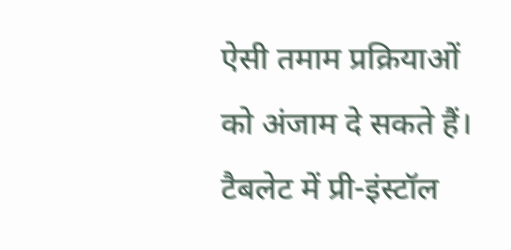ऐसी तमाम प्रक्रियाओं को अंजाम दे सकते हैं। टैबलेट में प्री-इंस्टॉल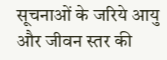सूचनाओं के जरिये आयु और जीवन स्तर की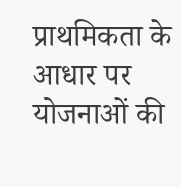प्राथमिकता के आधार पर योजनाओं की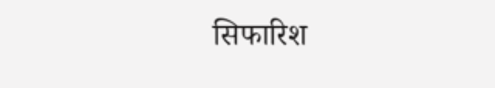सिफारिश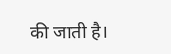की जाती है।